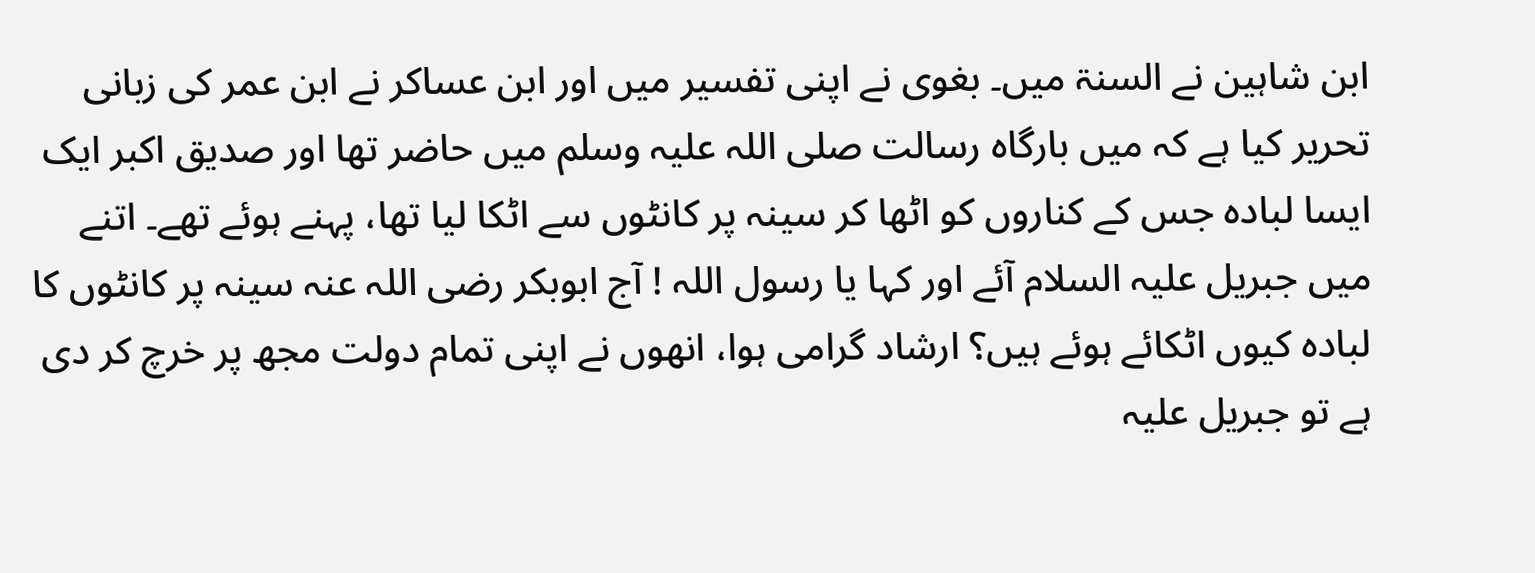ابن شاہین نے السنۃ میں۔ بغوی نے اپنی تفسیر میں اور ابن عساکر نے ابن عمر کی زبانی تحریر کیا ہے کہ میں بارگاہ رسالت صلی اللہ علیہ وسلم میں حاضر تھا اور صدیق اکبر ایک ایسا لبادہ جس کے کناروں کو اٹھا کر سینہ پر کانٹوں سے اٹکا لیا تھا، پہنے ہوئے تھے۔ اتنے میں جبریل علیہ السلام آئے اور کہا یا رسول اللہ ! آج ابوبکر رضی اللہ عنہ سینہ پر کانٹوں کا لبادہ کیوں اٹکائے ہوئے ہیں؟ ارشاد گرامی ہوا، انھوں نے اپنی تمام دولت مجھ پر خرچ کر دی ہے تو جبریل علیہ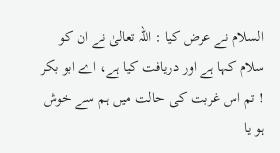السلام نے عرض کیا : اللہ تعالیٰ نے ان کو سلام کہا ہے اور دریافت کیا ہے، اے ابو بکر ! تم اس غربت کی حالت میں ہم سے خوش ہو یا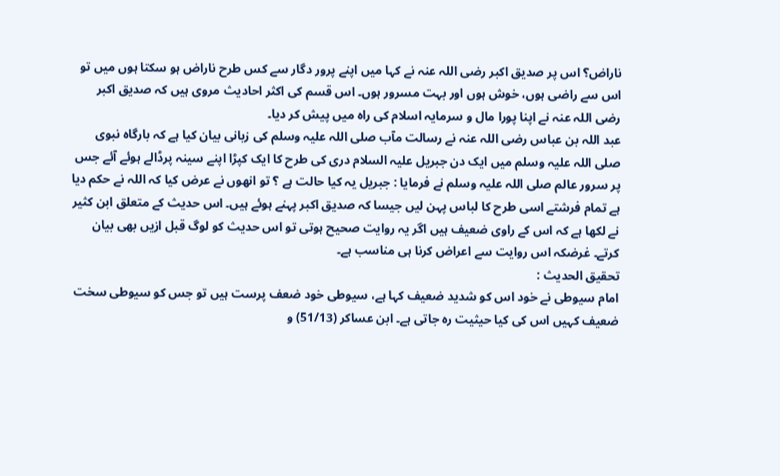ناراض؟ اس پر صدیق اکبر رضی اللہ عنہ نے کہا میں اپنے پرور دگار سے کس طرح ناراض ہو سکتا ہوں میں تو اس سے راضی ہوں، خوش ہوں اور بہت مسرور ہوں۔ اس قسم کی اکثر احادیث مروی ہیں کہ صدیق اکبر رضی اللہ عنہ نے اپنا پورا مال و سرمایہ اسلام کی راہ میں پیش کر دیا۔
عبد اللہ بن عباس رضی اللہ عنہ نے رسالت مآب صلی اللہ علیہ وسلم کی زبانی بیان کیا ہے کہ بارگاہ نبوی صلی اللہ علیہ وسلم میں ایک دن جبریل علیہ السلام دری کی طرح کا ایک کپڑا اپنے سینہ پرڈالے ہوئے آئے جس پر سرور عالم صلی اللہ علیہ وسلم نے فرمایا : جبریل یہ کیا حالت ہے ؟ تو انھوں نے عرض کیا کہ اللہ نے حکم دیا ہے تمام فرشتے اسی طرح کا لباس پہن لیں جیسا کہ صدیق اکبر پہنے ہوئے ہیں۔ اس حدیث کے متعلق ابن کثیر نے لکھا ہے کہ اس کے راوی ضعیف ہیں اگر یہ روایت صحیح ہوتی تو اس حدیث کو لوگ قبل ازیں بھی بیان کرتے۔ غرضکہ اس روایت سے اعراض کرنا ہی مناسب ہے۔
تحقیق الحدیث :
امام سیوطی نے خود اس کو شدید ضعیف کہا ہے، سیوطی خود ضعف پرست ہیں تو جس کو سیوطی سخت ضعیف کہیں اس کی کیا حیثیت رہ جاتی ہے۔ ابن عساکر (51/13) و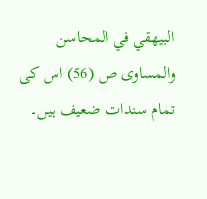البيهقي في المحاسن والمساوی ص (56) اس کی تمام سندات ضعيف ہیں۔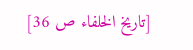[تاريخ الخلفاء ص 36]